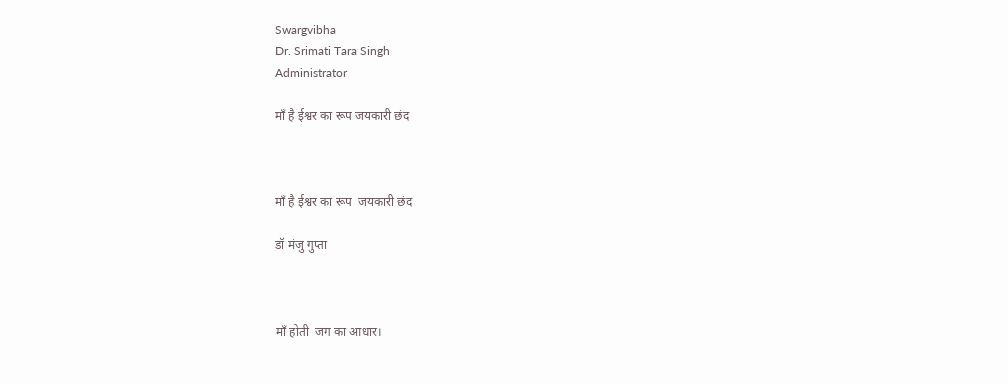Swargvibha
Dr. Srimati Tara Singh
Administrator

माँ है ईश्वर का रूप जयकारी छंद



माँ है ईश्वर का रूप  जयकारी छंद

डॉ मंजु गुप्ता



माँ होती  जग का आधार।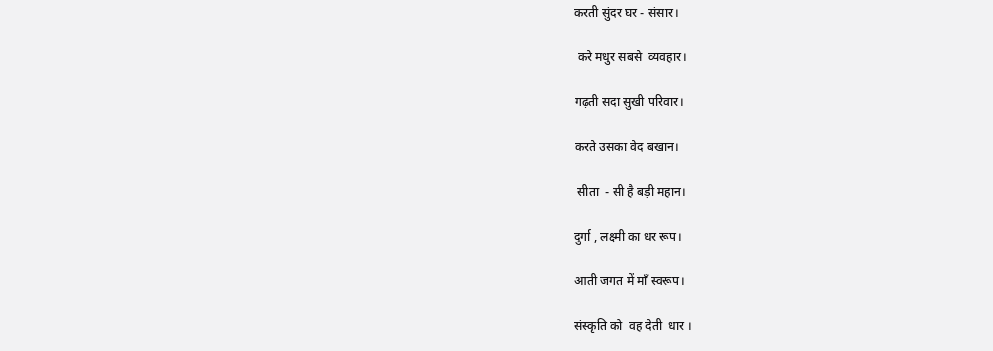करती सुंदर घर - संसार।

 करे मधुर सबसे  व्यवहार।

गढ़ती सदा सुखी परिवार।

करते उसका वेद बखान।

 सीता  - सी है बड़ी महान।

दुर्गा , लक्ष्मी का धर रूप।

आती जगत में माँ स्वरूप।

संस्कृति को  वह देती  धार ।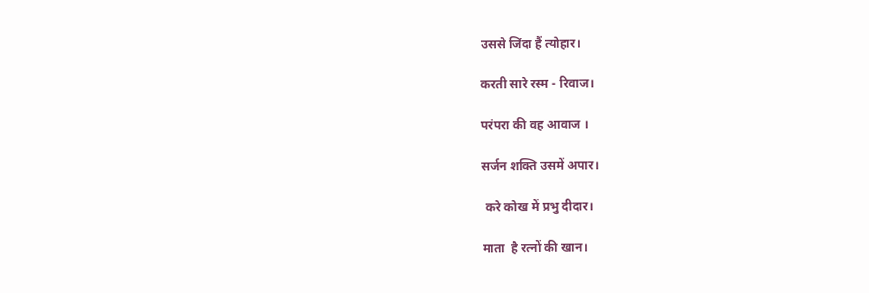उससे जिंदा हैं त्योहार।

करती सारे रस्म - रिवाज।

परंपरा की वह आवाज ।

सर्जन शक्ति उसमें अपार।

 करे कोख में प्रभु दीदार।

माता  है रत्नों की खान।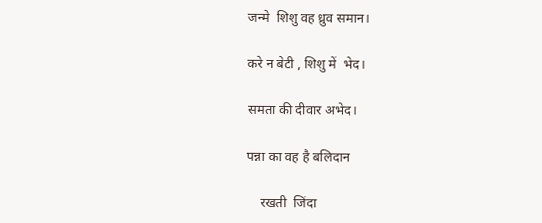जन्मे  शिशु वह ध्रुव समान।

करे न बेटी , शिशु में  भेद।

समता की दीवार अभेद।

पन्ना का वह है बलिदान

    रखती  जिंदा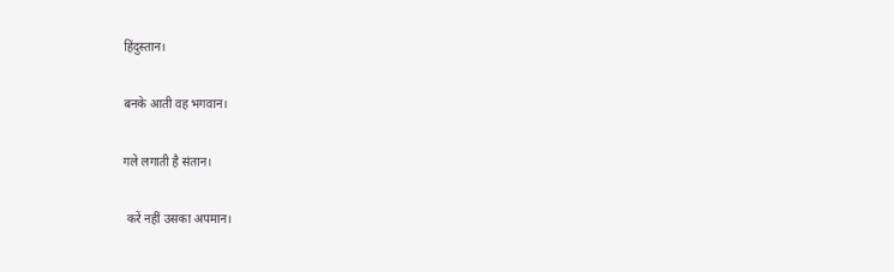हिंदुस्तान।

बनके आती वह भगवान।

गले लगाती है संतान।

 करें नहीं उसका अपमान।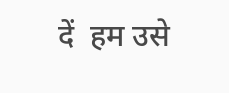दें  हम उसे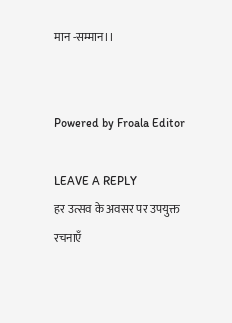मान -सम्मान।।


Powered by Froala Editor

LEAVE A REPLY
हर उत्सव के अवसर पर उपयुक्त रचनाएँ